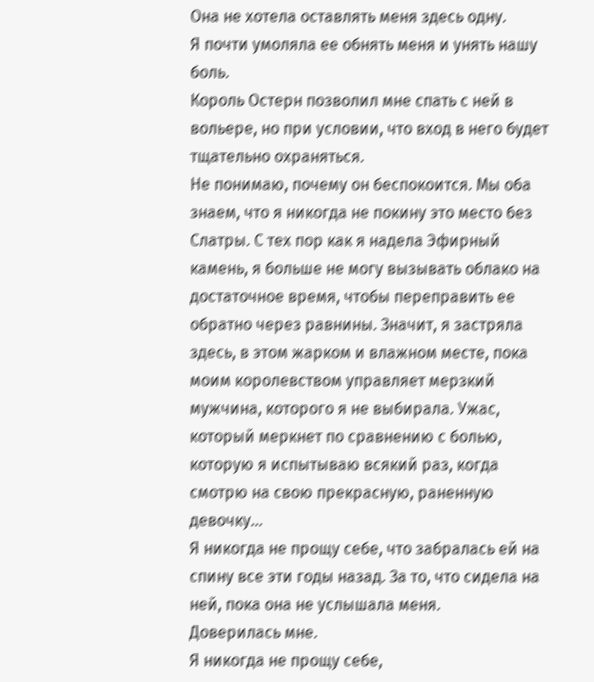Она не хотела оставлять меня здесь одну.
Я почти умоляла ее обнять меня и унять нашу боль.
Король Остерн позволил мне спать с ней в вольере, но при условии, что вход в него будет тщательно охраняться.
Не понимаю, почему он беспокоится. Мы оба знаем, что я никогда не покину это место без Слатры. С тех пор как я надела Эфирный камень, я больше не могу вызывать облако на достаточное время, чтобы переправить ее обратно через равнины. Значит, я застряла здесь, в этом жарком и влажном месте, пока моим королевством управляет мерзкий мужчина, которого я не выбирала. Ужас, который меркнет по сравнению с болью, которую я испытываю всякий раз, когда смотрю на свою прекрасную, раненную девочку…
Я никогда не прощу себе, что забралась ей на спину все эти годы назад. За то, что сидела на ней, пока она не услышала меня.
Доверилась мне.
Я никогда не прощу себе,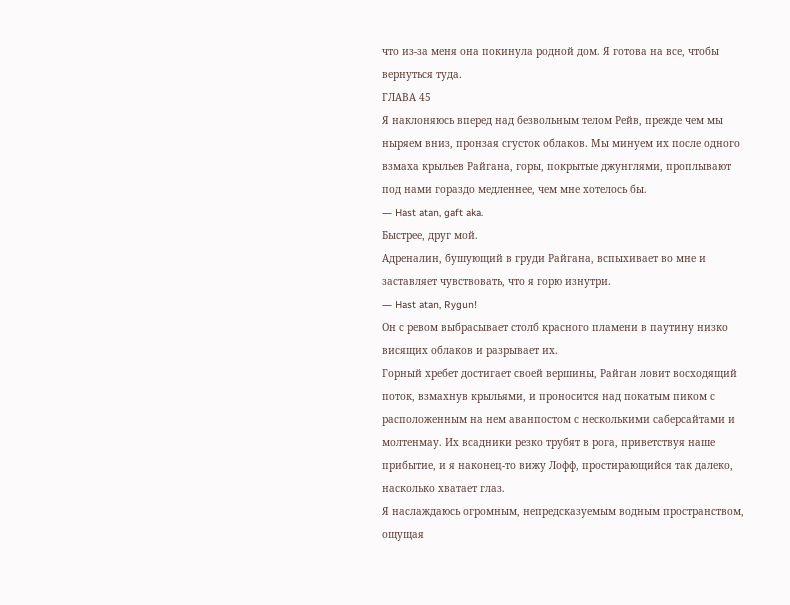что из-за меня она покинула родной дом. Я готова на все, чтобы вернуться туда.
ГЛАВА 45
Я наклоняюсь вперед над безвольным телом Рейв, прежде чем мы ныряем вниз, пронзая сгусток облаков. Мы минуем их после одного взмаха крыльев Райгана, горы, покрытые джунглями, проплывают под нами гораздо медленнее, чем мне хотелось бы.
― Hast atan, gaft aka.
Быстрее, друг мой.
Адреналин, бушующий в груди Райгана, вспыхивает во мне и заставляет чувствовать, что я горю изнутри.
― Hast atan, Rygun!
Он с ревом выбрасывает столб красного пламени в паутину низко висящих облаков и разрывает их.
Горный хребет достигает своей вершины, Райган ловит восходящий поток, взмахнув крыльями, и проносится над покатым пиком с расположенным на нем аванпостом с несколькими саберсайтами и молтенмау. Их всадники резко трубят в рога, приветствуя наше прибытие, и я наконец-то вижу Лофф, простирающийся так далеко, насколько хватает глаз.
Я наслаждаюсь огромным, непредсказуемым водным пространством, ощущая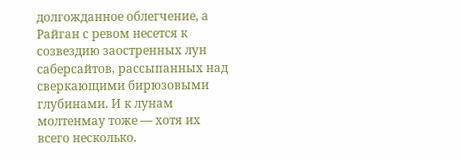долгожданное облегчение, а Райган с ревом несется к созвездию заостренных лун саберсайтов, рассыпанных над сверкающими бирюзовыми глубинами. И к лунам молтенмау тоже ― хотя их всего несколько.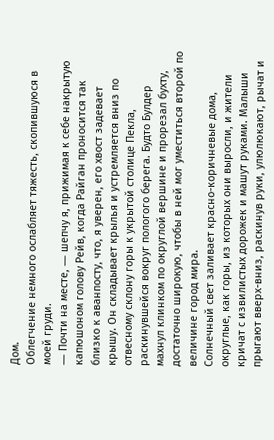Дом.
Облегчение немного ослабляет тяжесть, скопившуюся в моей груди.
― Почти на месте, ― шепчу я, прижимая к себе накрытую капюшоном голову Рейв, когда Райган проносится так близко к аванпосту, что, я уверен, его хвост задевает крышу. Он складывает крылья и устремляется вниз по отвесному склону горы к укрытой столице Пекла, раскинувшейся вокруг пологого берега. Будто Булдер махнул клинком по округлой вершине и прорезал бухту, достаточно широкую, чтобы в ней мог уместиться второй по величине город мира.
Солнечный свет заливает красно-коричневые дома, округлые, как горы, из которых они выросли, и жители кричат с извилистых дорожек и машут руками. Малыши прыгают вверх-вниз, раскинув руки, улюлюкают, рычат и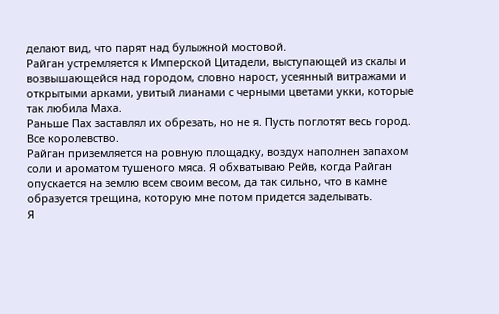делают вид, что парят над булыжной мостовой.
Райган устремляется к Имперской Цитадели, выступающей из скалы и возвышающейся над городом, словно нарост, усеянный витражами и открытыми арками, увитый лианами с черными цветами укки, которые так любила Маха.
Раньше Пах заставлял их обрезать, но не я. Пусть поглотят весь город.
Все королевство.
Райган приземляется на ровную площадку, воздух наполнен запахом соли и ароматом тушеного мяса. Я обхватываю Рейв, когда Райган опускается на землю всем своим весом, да так сильно, что в камне образуется трещина, которую мне потом придется заделывать.
Я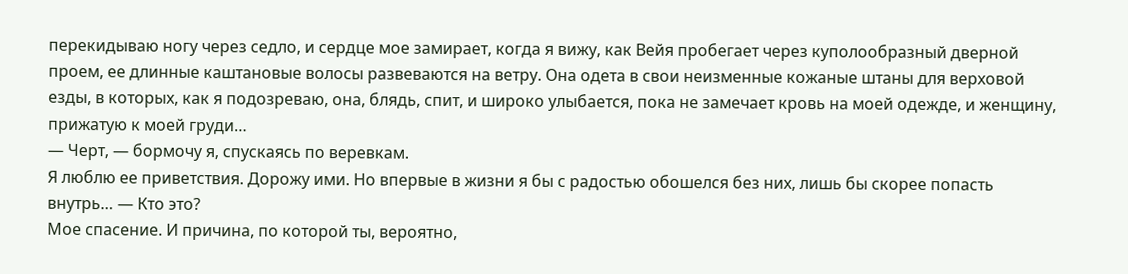перекидываю ногу через седло, и сердце мое замирает, когда я вижу, как Вейя пробегает через куполообразный дверной проем, ее длинные каштановые волосы развеваются на ветру. Она одета в свои неизменные кожаные штаны для верховой езды, в которых, как я подозреваю, она, блядь, спит, и широко улыбается, пока не замечает кровь на моей одежде, и женщину, прижатую к моей груди…
― Черт, ― бормочу я, спускаясь по веревкам.
Я люблю ее приветствия. Дорожу ими. Но впервые в жизни я бы с радостью обошелся без них, лишь бы скорее попасть внутрь… ― Кто это?
Мое спасение. И причина, по которой ты, вероятно,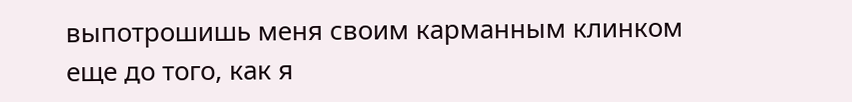выпотрошишь меня своим карманным клинком еще до того, как я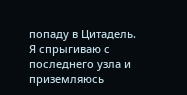попаду в Цитадель.
Я спрыгиваю с последнего узла и приземляюсь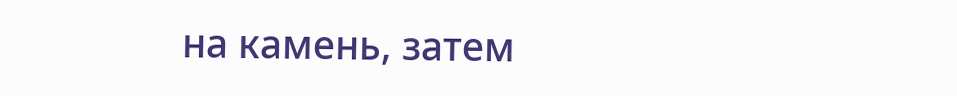на камень, затем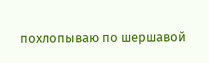похлопываю по шершавой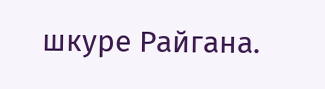шкуре Райгана.